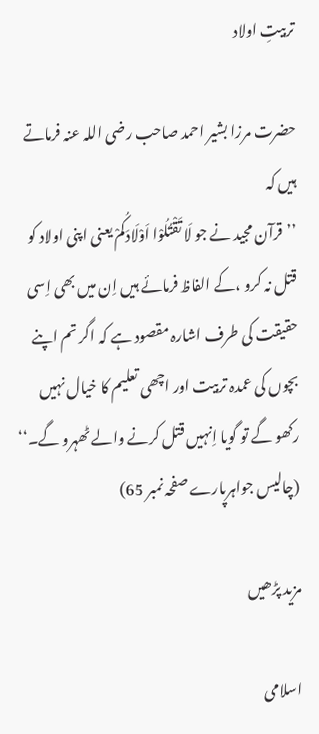تربیتِ اولاد

حضرت مرزا بشیر احمد صاحب رضی اللہ عنہ فرماتے ہیں کہ
’’قرآن مجید نے جو لَا تَقْتُلُوْا اَوْلَادَکُمْ یعنی اپنی اولاد کو قتل نہ کرو ،کے الفاظ فرمائے ہیں اِن میں بھی اِسی حقیقت کی طرف اشارہ مقصود ہے کہ اگر تم اپنے بچوں کی عمدہ تربیت اور اچھی تعلیم کا خیال نہیں رکھو گے تو گویا اِنہیں قتل کرنے والے ٹھہرو گے۔‘‘
(چالیس جواہرپارے صفحہ نمبر 65)

مزید پڑھیں

اسلامی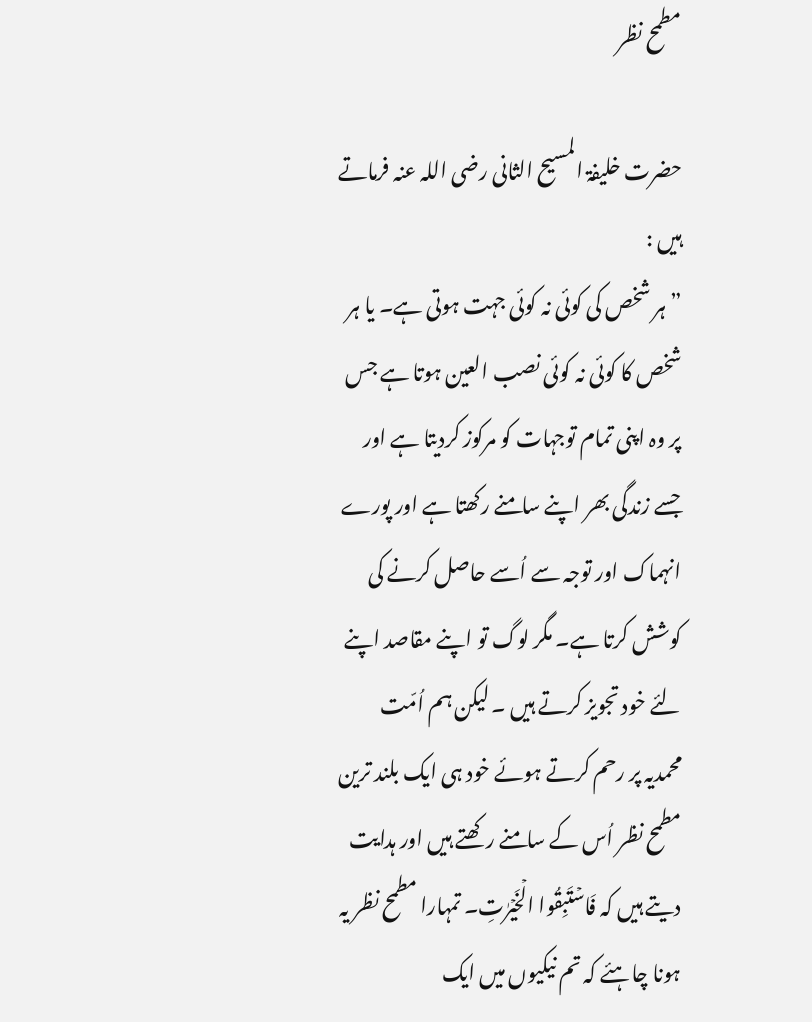مطمح نظر

حضرت خلیفۃ المسیح الثانی رضی اللہ عنہ فرماتے ہیں :
”ہر شخص کی کوئی نہ کوئی جہت ہوتی ہے۔ یا ہر شخص کا کوئی نہ کوئی نصب العین ہوتا ہے جس پر وہ اپنی تمام توجہات کو مرکوز کردیتا ہے اور جسے زندگی بھر اپنے سامنے رکھتا ہے اور پورے انہماک اور توجہ سے اُسے حاصل کرنے کی کوشش کرتا ہے۔ مگر لوگ تو اپنے مقاصد اپنے لئے خود تجویز کرتے ہیں ۔ لیکن ہم اُمّت محمدیہ پر رحم کرتے ہوئے خود ہی ایک بلند ترین مطمح نظر اُس کے سامنے رکھتے ہیں اور ہدایت دیتے ہیں کہ فَاسۡتَبِقُوا الۡخَیۡرٰتِ۔ تمہارا مطمح نظر یہ ہونا چاہئے کہ تم نیکیوں میں ایک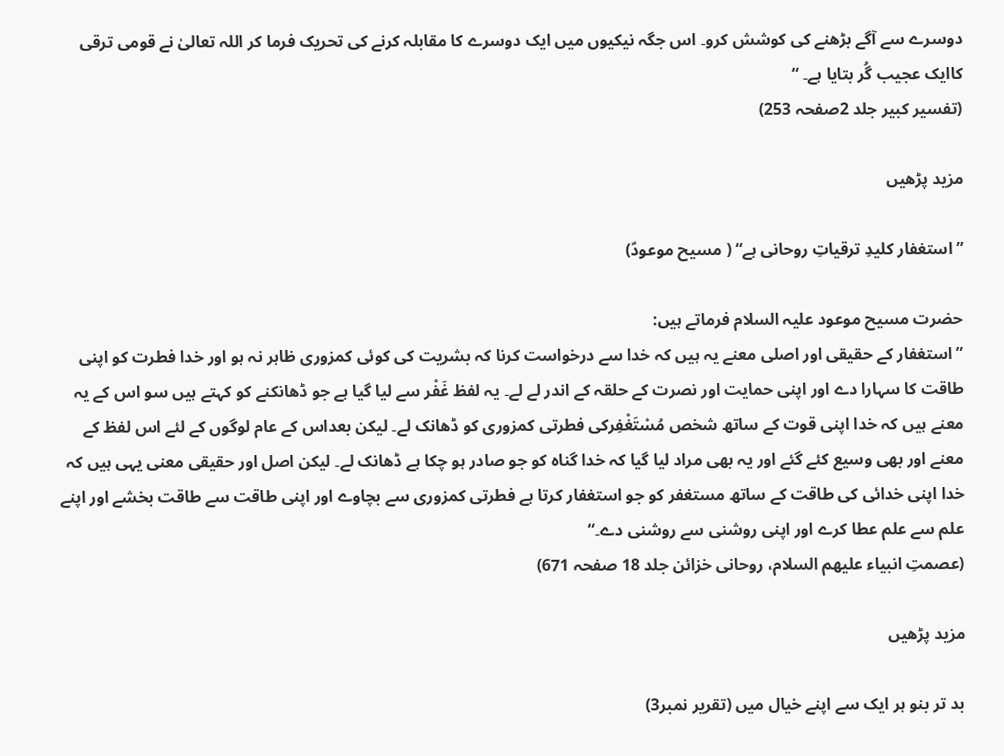دوسرے سے آگے بڑھنے کی کوشش کرو۔ اس جگہ نیکیوں میں ایک دوسرے کا مقابلہ کرنے کی تحریک فرما کر اللہ تعالیٰ نے قومی ترقی کاایک عجیب گُر بتایا ہے۔ “
(تفسیر کبیر جلد 2صفحہ 253)

مزید پڑھیں

”استغفار کلیدِ ترقیاتِ روحانی ہے“ ( مسیح موعودؑ)

حضرت مسیح موعود علیہ السلام فرماتے ہیں:
”استغفار کے حقیقی اور اصلی معنے یہ ہیں کہ خدا سے درخواست کرنا کہ بشریت کی کوئی کمزوری ظاہر نہ ہو اور خدا فطرت کو اپنی طاقت کا سہارا دے اور اپنی حمایت اور نصرت کے حلقہ کے اندر لے لے۔ یہ لفظ غَفْر سے لیا گیا ہے جو ڈھانکنے کو کہتے ہیں سو اس کے یہ معنے ہیں کہ خدا اپنی قوت کے ساتھ شخص مُسْتَغْفِرکی فطرتی کمزوری کو ڈھانک لے۔ لیکن بعداس کے عام لوگوں کے لئے اس لفظ کے معنے اور بھی وسیع کئے گئے اور یہ بھی مراد لیا گیا کہ خدا گناہ کو جو صادر ہو چکا ہے ڈھانک لے۔ لیکن اصل اور حقیقی معنی یہی ہیں کہ خدا اپنی خدائی کی طاقت کے ساتھ مستغفر کو جو استغفار کرتا ہے فطرتی کمزوری سے بچاوے اور اپنی طاقت سے طاقت بخشے اور اپنے علم سے علم عطا کرے اور اپنی روشنی سے روشنی دے۔“
(عصمتِ انبیاء علیھم السلام، روحانی خزائن جلد 18 صفحہ 671)

مزید پڑھیں

بد تر بنو ہر ایک سے اپنے خیال میں (تقریر نمبر3)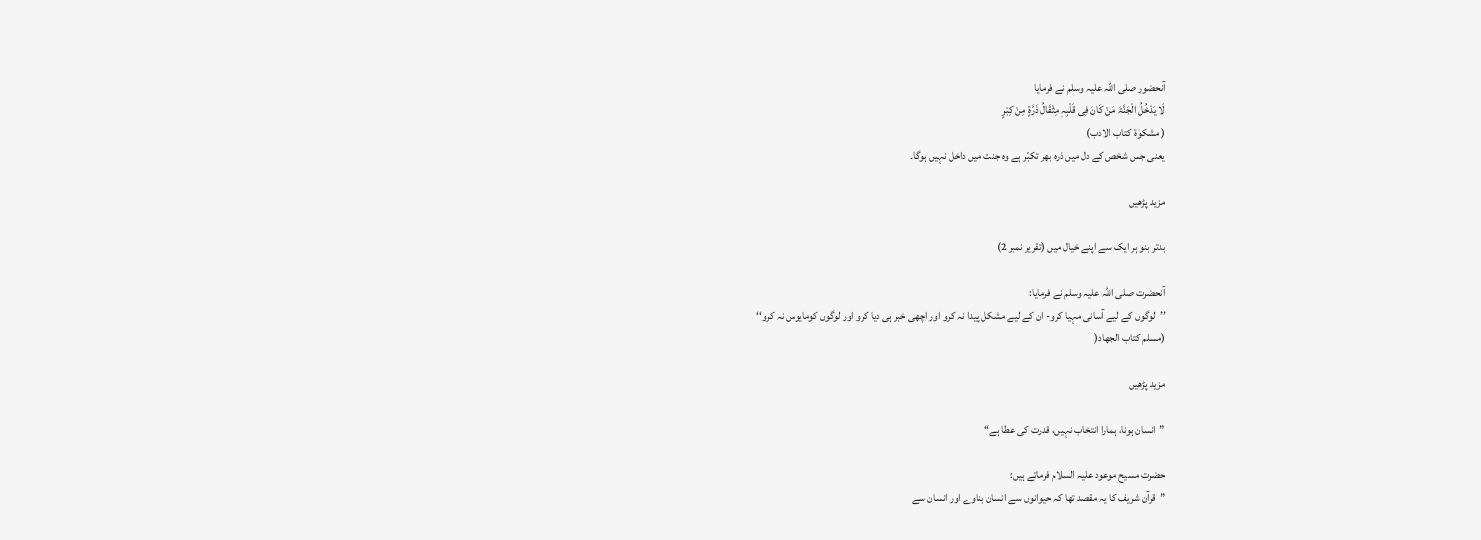آنحضور صلی اللہ علیہ وسلم نے فرمایا
لَا یَدْخُلُ الْجَنَّۃَ مَنْ کَانَ فِی قَلْبِہٖ مِثْقَالُ ذَرَّۃٍ مِنْ کِبْرٍ
( مشکوٰۃ کتاب الادب)
یعنی جس شخص کے دل میں ذرہ بھر تکبّر ہے وہ جنت میں داخل نہیں ہوگا۔

مزید پڑھیں

بدتر بنو ہر ایک سے اپنے خیال میں (تقریر نمبر 2)

آنحضرت صلی اللہ علیہ وسلم نے فرمایا:
’’لوگوں کے لیے آسانی مہیا کرو- ان کے لیے مشکل پیدا نہ کرو اور اچھی خبر ہی دیا کرو اور لوگوں کومایوس نہ کرو‘‘
(مسلم کتاب الجھاد(

مزید پڑھیں

”انسان ہونا، ہمارا انتخاب نہیں، قدرت کی عطا ہے“

حضرت مسیح موعود علیہ السلام فرماتے ہیں:
”قرآن شریف کا یہ مقصد تھا کہ حیوانوں سے انسان بناوے اور انسان سے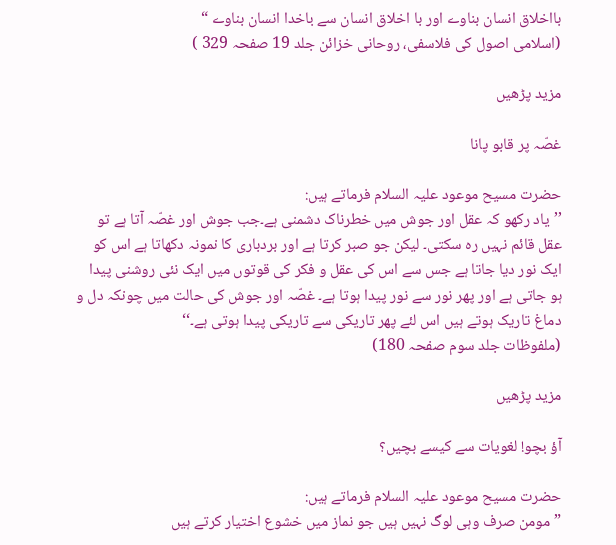بااخلاق انسان بناوے اور با اخلاق انسان سے باخدا انسان بناوے “
(اسلامی اصول کی فلاسفی، روحانی خزائن جلد 19 صفحہ 329 )

مزید پڑھیں

غصّہ پر قابو پانا

حضرت مسیح موعود علیہ السلام فرماتے ہیں:
’’یاد رکھو کہ عقل اور جوش میں خطرناک دشمنی ہے۔جب جوش اور غصّہ آتا ہے تو عقل قائم نہیں رہ سکتی۔ لیکن جو صبر کرتا ہے اور بردباری کا نمونہ دکھاتا ہے اس کو ایک نور دیا جاتا ہے جس سے اس کی عقل و فکر کی قوتوں میں ایک نئی روشنی پیدا ہو جاتی ہے اور پھر نور سے نور پیدا ہوتا ہے۔ غصّہ اور جوش کی حالت میں چونکہ دل و دماغ تاریک ہوتے ہیں اس لئے پھر تاریکی سے تاریکی پیدا ہوتی ہے۔‘‘
(ملفوظات جلد سوم صفحہ 180)

مزید پڑھیں

آؤ بچو! لغویات سے کیسے بچیں؟

حضرت مسیح موعود علیہ السلام فرماتے ہیں:
”مومن صرف وہی لوگ نہیں ہیں جو نماز میں خشوع اختیار کرتے ہیں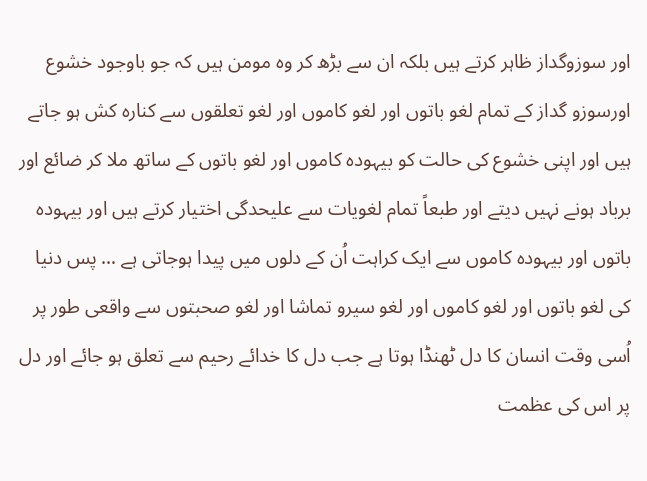اور سوزوگداز ظاہر کرتے ہیں بلکہ ان سے بڑھ کر وہ مومن ہیں کہ جو باوجود خشوع اورسوزو گداز کے تمام لغو باتوں اور لغو کاموں اور لغو تعلقوں سے کنارہ کش ہو جاتے ہیں اور اپنی خشوع کی حالت کو بیہودہ کاموں اور لغو باتوں کے ساتھ ملا کر ضائع اور برباد ہونے نہیں دیتے اور طبعاً تمام لغویات سے علیحدگی اختیار کرتے ہیں اور بیہودہ باتوں اور بیہودہ کاموں سے ایک کراہت اُن کے دلوں میں پیدا ہوجاتی ہے … پس دنیا کی لغو باتوں اور لغو کاموں اور لغو سیرو تماشا اور لغو صحبتوں سے واقعی طور پر اُسی وقت انسان کا دل ٹھنڈا ہوتا ہے جب دل کا خدائے رحیم سے تعلق ہو جائے اور دل پر اس کی عظمت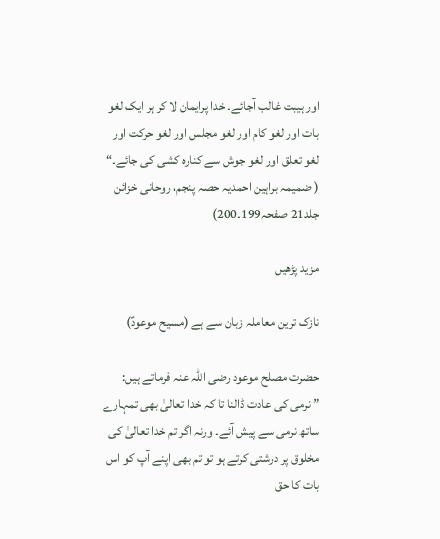اور ہیبت غالب آجائے۔ خدا پرایمان لا کر ہر ایک لغو بات اور لغو کام اور لغو مجلس اور لغو حرکت اور لغو تعلق اور لغو جوش سے کنارہ کشی کی جائے۔“
( ضمیمہ براہین احمدیہ حصہ پنجم، روحانی خزائن جلد21 صفحہ199۔200)

مزید پڑھیں

نازک ترین معاملہ زبان سے ہے (مسیح موعودؑ)

حضرت مصلح موعود رضی اللہ عنہ فرماتے ہیں:
” نرمی کی عادت ڈالنا تا کہ خدا تعالیٰ بھی تمہارے ساتھ نرمی سے پیش آئے۔ ورنہ اگر تم خدا تعالیٰ کی مخلوق پر درشتی کرتے ہو تو تم بھی اپنے آپ کو اس بات کا حق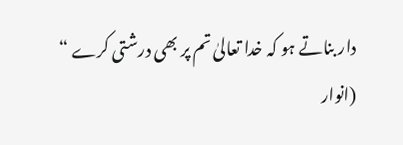دار بناتے ہو کہ خدا تعالیٰ تم پر بھی درشتی کرے “
(انوار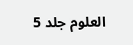العلوم جلد 5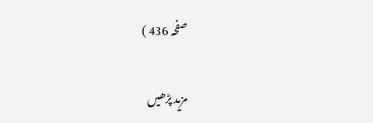صفحہ 436 )

مزید پڑھیں